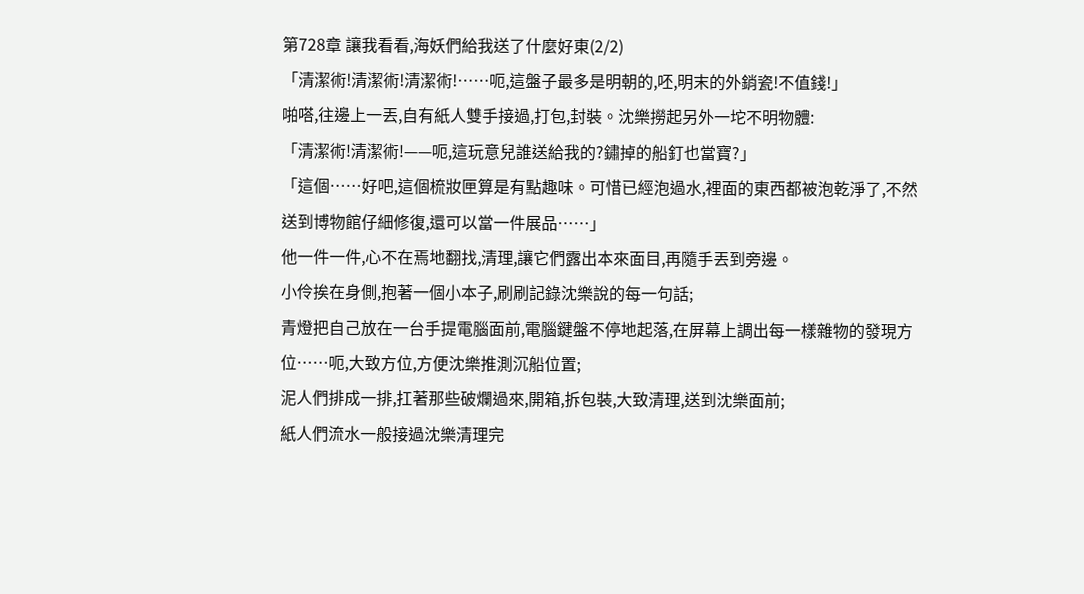第728章 讓我看看,海妖們給我送了什麼好東(2/2)
「清潔術!清潔術!清潔術!……呃,這盤子最多是明朝的,呸,明末的外銷瓷!不值錢!」
啪嗒,往邊上一丟,自有紙人雙手接過,打包,封裝。沈樂撈起另外一坨不明物體:
「清潔術!清潔術!——呃,這玩意兒誰送給我的?鏽掉的船釘也當寶?」
「這個……好吧,這個梳妝匣算是有點趣味。可惜已經泡過水,裡面的東西都被泡乾淨了,不然送到博物館仔細修復,還可以當一件展品……」
他一件一件,心不在焉地翻找,清理,讓它們露出本來面目,再隨手丟到旁邊。
小伶挨在身側,抱著一個小本子,刷刷記錄沈樂說的每一句話;
青燈把自己放在一台手提電腦面前,電腦鍵盤不停地起落,在屏幕上調出每一樣雜物的發現方位……呃,大致方位,方便沈樂推測沉船位置;
泥人們排成一排,扛著那些破爛過來,開箱,拆包裝,大致清理,送到沈樂面前;
紙人們流水一般接過沈樂清理完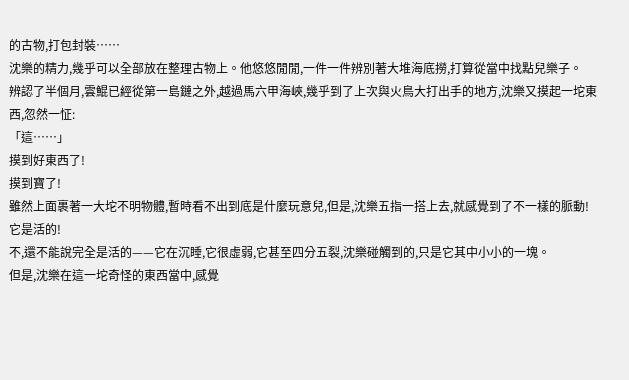的古物,打包封裝……
沈樂的精力,幾乎可以全部放在整理古物上。他悠悠閒閒,一件一件辨別著大堆海底撈,打算從當中找點兒樂子。
辨認了半個月,雲鯤已經從第一島鏈之外,越過馬六甲海峽,幾乎到了上次與火鳥大打出手的地方,沈樂又摸起一坨東西,忽然一怔:
「這……」
摸到好東西了!
摸到寶了!
雖然上面裹著一大坨不明物體,暫時看不出到底是什麼玩意兒,但是,沈樂五指一搭上去,就感覺到了不一樣的脈動!
它是活的!
不,還不能說完全是活的——它在沉睡,它很虛弱,它甚至四分五裂,沈樂碰觸到的,只是它其中小小的一塊。
但是,沈樂在這一坨奇怪的東西當中,感覺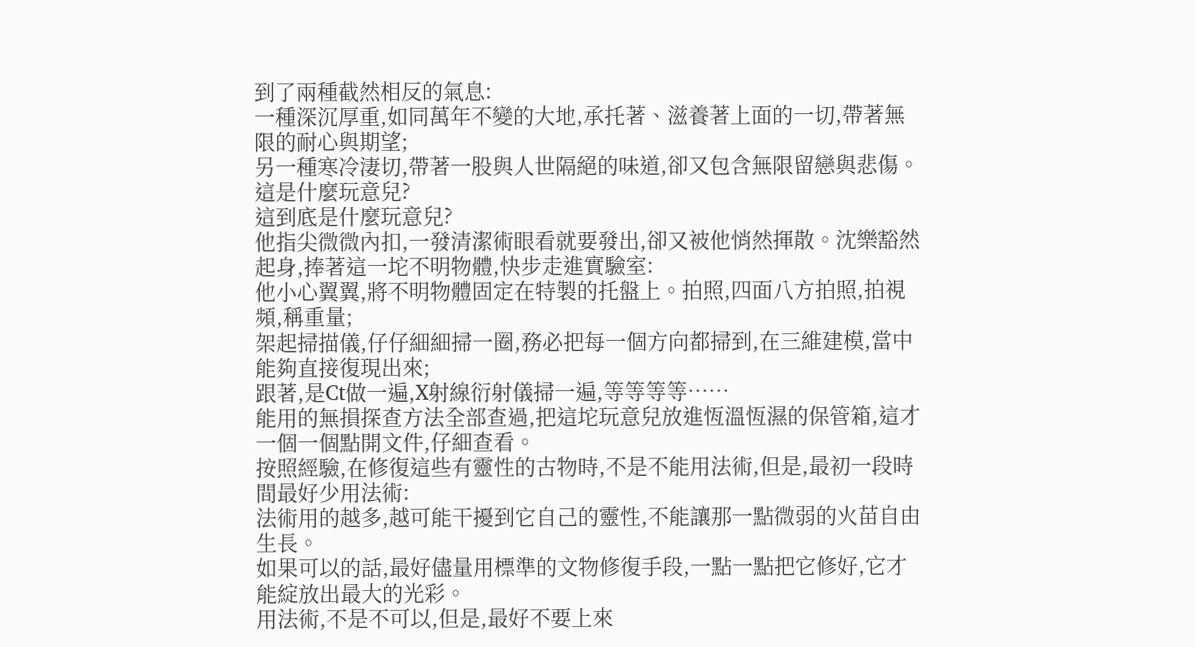到了兩種截然相反的氣息:
一種深沉厚重,如同萬年不變的大地,承托著、滋養著上面的一切,帶著無限的耐心與期望;
另一種寒冷淒切,帶著一股與人世隔絕的味道,卻又包含無限留戀與悲傷。
這是什麼玩意兒?
這到底是什麼玩意兒?
他指尖微微內扣,一發清潔術眼看就要發出,卻又被他悄然揮散。沈樂豁然起身,捧著這一坨不明物體,快步走進實驗室:
他小心翼翼,將不明物體固定在特製的托盤上。拍照,四面八方拍照,拍視頻,稱重量;
架起掃描儀,仔仔細細掃一圈,務必把每一個方向都掃到,在三維建模,當中能夠直接復現出來;
跟著,是Ct做一遍,X射線衍射儀掃一遍,等等等等……
能用的無損探查方法全部查過,把這坨玩意兒放進恆溫恆濕的保管箱,這才一個一個點開文件,仔細查看。
按照經驗,在修復這些有靈性的古物時,不是不能用法術,但是,最初一段時間最好少用法術:
法術用的越多,越可能干擾到它自己的靈性,不能讓那一點微弱的火苗自由生長。
如果可以的話,最好儘量用標準的文物修復手段,一點一點把它修好,它才能綻放出最大的光彩。
用法術,不是不可以,但是,最好不要上來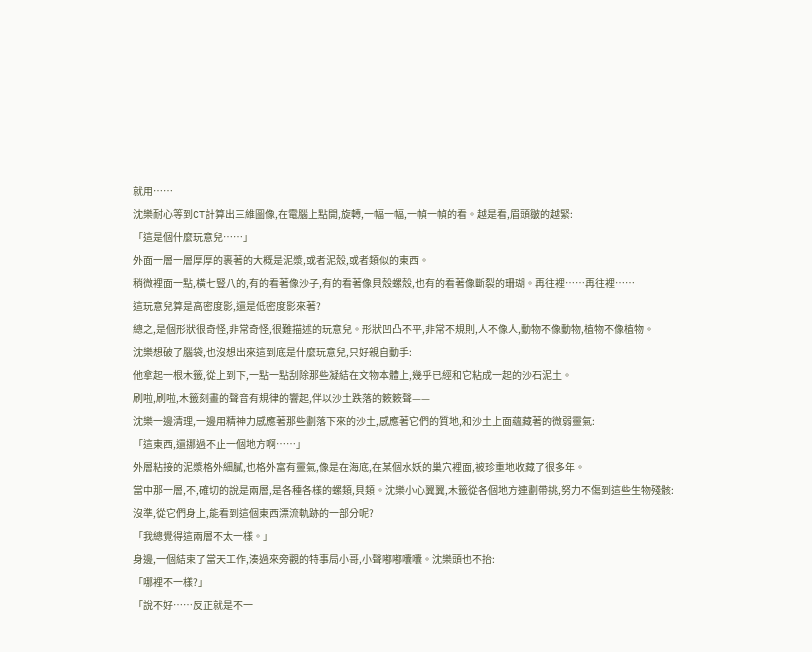就用……
沈樂耐心等到CT計算出三維圖像,在電腦上點開,旋轉,一幅一幅,一幀一幀的看。越是看,眉頭皺的越緊:
「這是個什麼玩意兒……」
外面一層一層厚厚的裹著的大概是泥漿,或者泥殼,或者類似的東西。
稍微裡面一點,橫七豎八的,有的看著像沙子,有的看著像貝殼螺殼,也有的看著像斷裂的珊瑚。再往裡……再往裡……
這玩意兒算是高密度影,還是低密度影來著?
總之,是個形狀很奇怪,非常奇怪,很難描述的玩意兒。形狀凹凸不平,非常不規則,人不像人,動物不像動物,植物不像植物。
沈樂想破了腦袋,也沒想出來這到底是什麼玩意兒,只好親自動手:
他拿起一根木籤,從上到下,一點一點刮除那些凝結在文物本體上,幾乎已經和它粘成一起的沙石泥土。
刷啦,刷啦,木籤刻畫的聲音有規律的響起,伴以沙土跌落的簌簌聲——
沈樂一邊清理,一邊用精神力感應著那些劃落下來的沙土,感應著它們的質地,和沙土上面蘊藏著的微弱靈氣:
「這東西,還挪過不止一個地方啊……」
外層粘接的泥漿格外細膩,也格外富有靈氣,像是在海底,在某個水妖的巢穴裡面,被珍重地收藏了很多年。
當中那一層,不,確切的說是兩層,是各種各樣的螺類,貝類。沈樂小心翼翼,木籤從各個地方連劃帶挑,努力不傷到這些生物殘骸:
沒準,從它們身上,能看到這個東西漂流軌跡的一部分呢?
「我總覺得這兩層不太一樣。」
身邊,一個結束了當天工作,湊過來旁觀的特事局小哥,小聲嘟嘟囔囔。沈樂頭也不抬:
「哪裡不一樣?」
「說不好……反正就是不一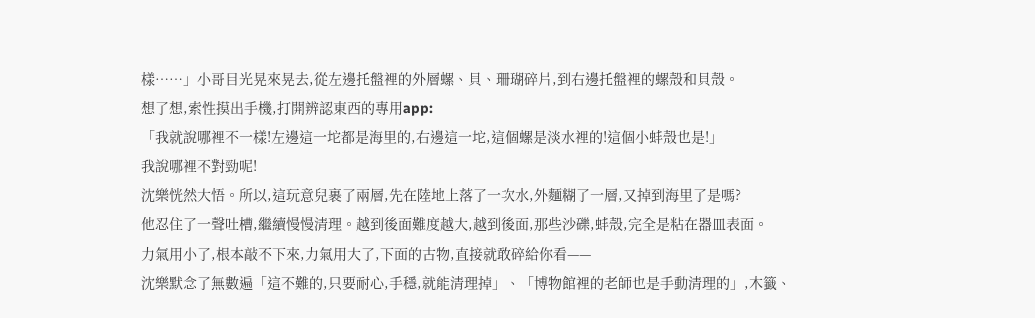樣……」小哥目光晃來晃去,從左邊托盤裡的外層螺、貝、珊瑚碎片,到右邊托盤裡的螺殼和貝殼。
想了想,索性摸出手機,打開辨認東西的專用app:
「我就說哪裡不一樣!左邊這一坨都是海里的,右邊這一坨,這個螺是淡水裡的!這個小蚌殼也是!」
我說哪裡不對勁呢!
沈樂恍然大悟。所以,這玩意兒裹了兩層,先在陸地上落了一次水,外麵糊了一層,又掉到海里了是嗎?
他忍住了一聲吐槽,繼續慢慢清理。越到後面難度越大,越到後面,那些沙礫,蚌殼,完全是粘在器皿表面。
力氣用小了,根本敲不下來,力氣用大了,下面的古物,直接就敢碎給你看——
沈樂默念了無數遍「這不難的,只要耐心,手穩,就能清理掉」、「博物館裡的老師也是手動清理的」,木籤、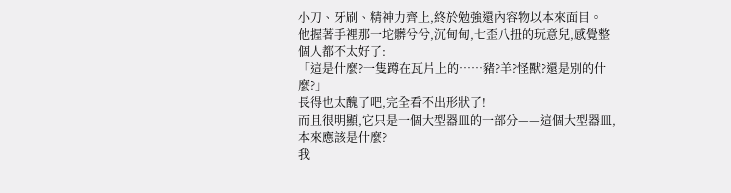小刀、牙刷、精神力齊上,終於勉強還內容物以本來面目。
他握著手裡那一坨髒兮兮,沉甸甸,七歪八扭的玩意兒,感覺整個人都不太好了:
「這是什麼?一隻蹲在瓦片上的……豬?羊?怪獸?還是別的什麼?」
長得也太醜了吧,完全看不出形狀了!
而且很明顯,它只是一個大型器皿的一部分——這個大型器皿,本來應該是什麼?
我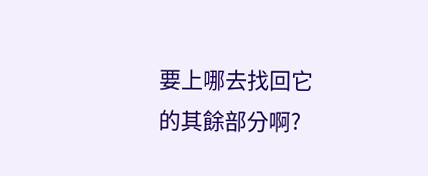要上哪去找回它的其餘部分啊?